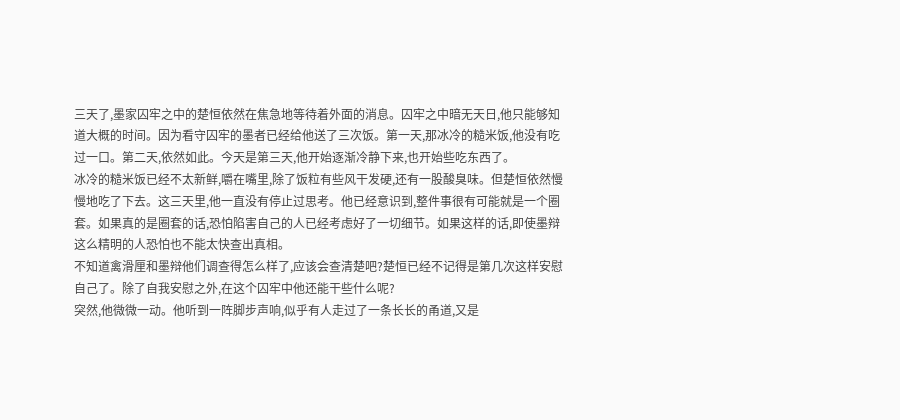三天了,墨家囚牢之中的楚恒依然在焦急地等待着外面的消息。囚牢之中暗无天日,他只能够知道大概的时间。因为看守囚牢的墨者已经给他送了三次饭。第一天,那冰冷的糙米饭,他没有吃过一口。第二天,依然如此。今天是第三天,他开始逐渐冷静下来,也开始些吃东西了。
冰冷的糙米饭已经不太新鲜,嚼在嘴里,除了饭粒有些风干发硬,还有一股酸臭味。但楚恒依然慢慢地吃了下去。这三天里,他一直没有停止过思考。他已经意识到,整件事很有可能就是一个圈套。如果真的是圈套的话,恐怕陷害自己的人已经考虑好了一切细节。如果这样的话,即使墨辩这么精明的人恐怕也不能太快查出真相。
不知道禽滑厘和墨辩他们调查得怎么样了,应该会查清楚吧?楚恒已经不记得是第几次这样安慰自己了。除了自我安慰之外,在这个囚牢中他还能干些什么呢?
突然,他微微一动。他听到一阵脚步声响,似乎有人走过了一条长长的甬道,又是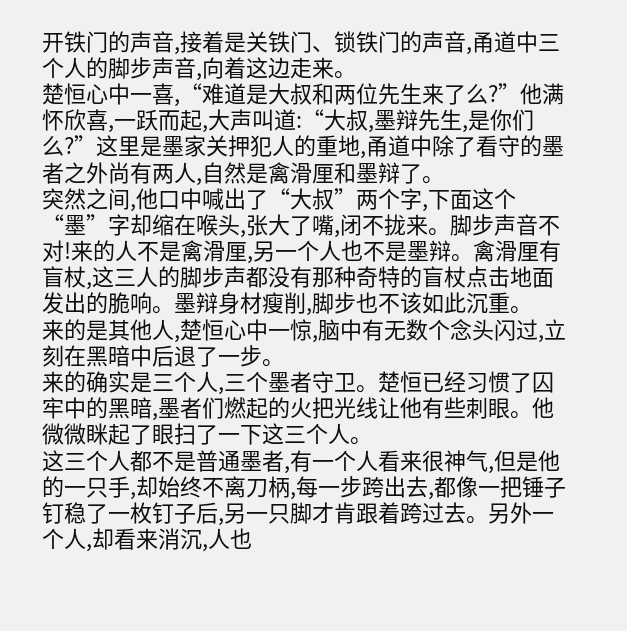开铁门的声音,接着是关铁门、锁铁门的声音,甬道中三个人的脚步声音,向着这边走来。
楚恒心中一喜,“难道是大叔和两位先生来了么?”他满怀欣喜,一跃而起,大声叫道:“大叔,墨辩先生,是你们么?”这里是墨家关押犯人的重地,甬道中除了看守的墨者之外尚有两人,自然是禽滑厘和墨辩了。
突然之间,他口中喊出了“大叔”两个字,下面这个“墨”字却缩在喉头,张大了嘴,闭不拢来。脚步声音不对!来的人不是禽滑厘,另一个人也不是墨辩。禽滑厘有盲杖,这三人的脚步声都没有那种奇特的盲杖点击地面发出的脆响。墨辩身材瘦削,脚步也不该如此沉重。
来的是其他人,楚恒心中一惊,脑中有无数个念头闪过,立刻在黑暗中后退了一步。
来的确实是三个人,三个墨者守卫。楚恒已经习惯了囚牢中的黑暗,墨者们燃起的火把光线让他有些刺眼。他微微眯起了眼扫了一下这三个人。
这三个人都不是普通墨者,有一个人看来很神气,但是他的一只手,却始终不离刀柄,每一步跨出去,都像一把锤子钉稳了一枚钉子后,另一只脚才肯跟着跨过去。另外一个人,却看来消沉,人也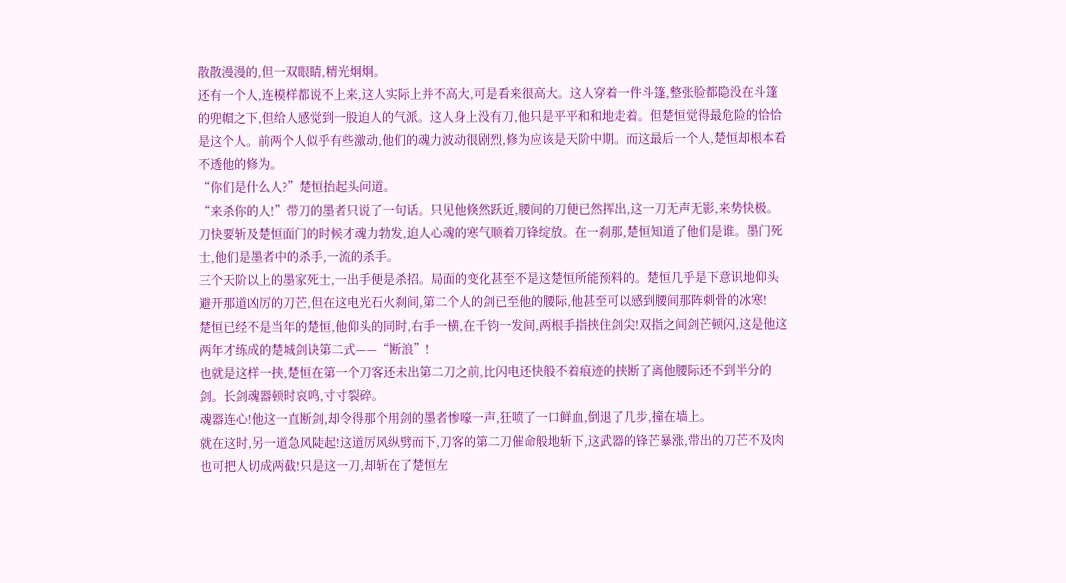散散漫漫的,但一双眼睛,精光炯炯。
还有一个人,连模样都说不上来,这人实际上并不高大,可是看来很高大。这人穿着一件斗篷,整张脸都隐没在斗篷的兜帽之下,但给人感觉到一股迫人的气派。这人身上没有刀,他只是平平和和地走着。但楚恒觉得最危险的恰恰是这个人。前两个人似乎有些激动,他们的魂力波动很剧烈,修为应该是天阶中期。而这最后一个人,楚恒却根本看不透他的修为。
“你们是什么人?”楚恒抬起头问道。
“来杀你的人!”带刀的墨者只说了一句话。只见他倏然跃近,腰间的刀便已然挥出,这一刀无声无影,来势快极。刀快要斩及楚恒面门的时候才魂力勃发,迫人心魂的寒气顺着刀锋绽放。在一刹那,楚恒知道了他们是谁。墨门死士,他们是墨者中的杀手,一流的杀手。
三个天阶以上的墨家死士,一出手便是杀招。局面的变化甚至不是这楚恒所能预料的。楚恒几乎是下意识地仰头避开那道凶厉的刀芒,但在这电光石火刹间,第二个人的剑已至他的腰际,他甚至可以感到腰间那阵刺骨的冰寒!
楚恒已经不是当年的楚恒,他仰头的同时,右手一横,在千钧一发间,两根手指挟住剑尖!双指之间剑芒顿闪,这是他这两年才练成的楚城剑诀第二式——“断浪”!
也就是这样一挟,楚恒在第一个刀客还未出第二刀之前,比闪电还快般不着痕迹的挟断了离他腰际还不到半分的剑。长剑魂器顿时哀鸣,寸寸裂碎。
魂器连心!他这一直断剑,却令得那个用剑的墨者惨嚎一声,狂喷了一口鲜血,倒退了几步,撞在墙上。
就在这时,另一道急风陡起!这道厉风纵劈而下,刀客的第二刀催命般地斩下,这武器的锋芒暴涨,带出的刀芒不及肉也可把人切成两截!只是这一刀,却斩在了楚恒左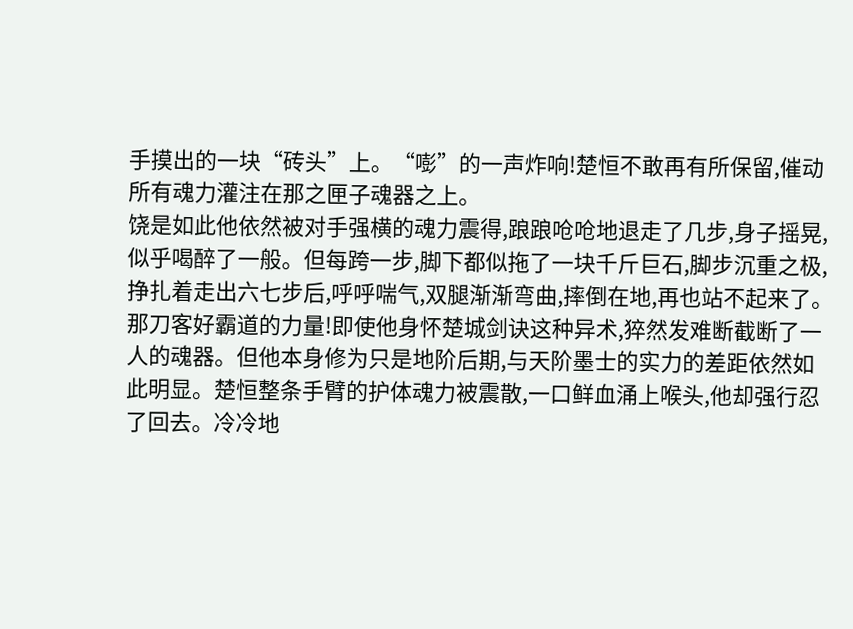手摸出的一块“砖头”上。“嘭”的一声炸响!楚恒不敢再有所保留,催动所有魂力灌注在那之匣子魂器之上。
饶是如此他依然被对手强横的魂力震得,踉踉呛呛地退走了几步,身子摇晃,似乎喝醉了一般。但每跨一步,脚下都似拖了一块千斤巨石,脚步沉重之极,挣扎着走出六七步后,呼呼喘气,双腿渐渐弯曲,摔倒在地,再也站不起来了。
那刀客好霸道的力量!即使他身怀楚城剑诀这种异术,猝然发难断截断了一人的魂器。但他本身修为只是地阶后期,与天阶墨士的实力的差距依然如此明显。楚恒整条手臂的护体魂力被震散,一口鲜血涌上喉头,他却强行忍了回去。冷冷地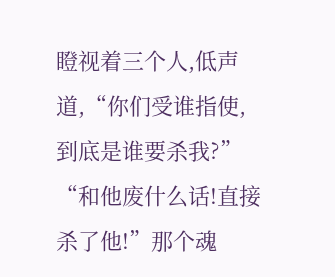瞪视着三个人,低声道,“你们受谁指使,到底是谁要杀我?”
“和他废什么话!直接杀了他!”那个魂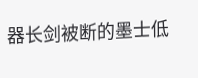器长剑被断的墨士低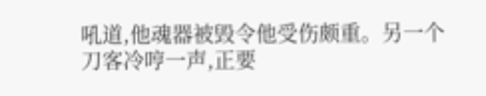吼道,他魂器被毁令他受伤颇重。另一个刀客冷哼一声,正要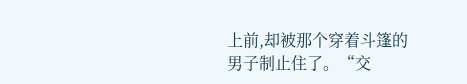上前,却被那个穿着斗篷的男子制止住了。“交